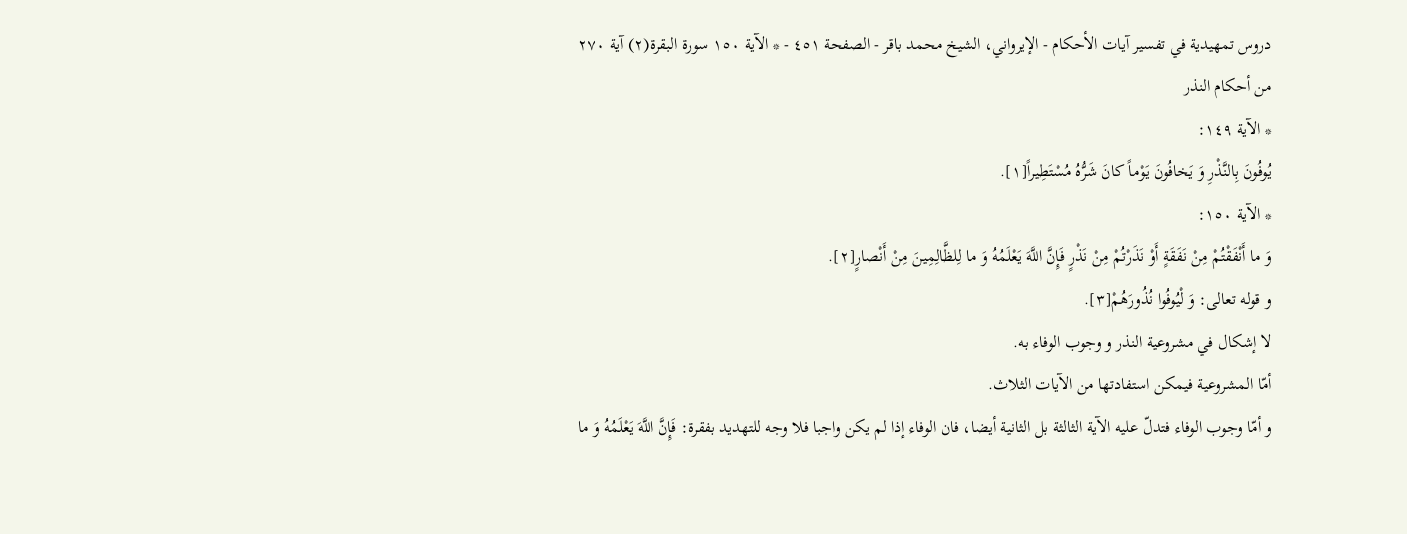دروس تمهيدية في تفسير آيات الأحكام - الإيرواني، الشيخ محمد باقر - الصفحة ٤٥١ - * الآية ١٥٠ سورة البقرة(٢) آية ٢٧٠
من أحكام النذر
* الآية ١٤٩:
يُوفُونَ بِالنَّذْرِ وَ يَخافُونَ يَوْماً كانَ شَرُّهُ مُسْتَطِيراً[١].
* الآية ١٥٠:
وَ ما أَنْفَقْتُمْ مِنْ نَفَقَةٍ أَوْ نَذَرْتُمْ مِنْ نَذْرٍ فَإِنَّ اللَّهَ يَعْلَمُهُ وَ ما لِلظَّالِمِينَ مِنْ أَنْصارٍ[٢].
و قوله تعالى: وَ لْيُوفُوا نُذُورَهُمْ[٣].
لا إشكال في مشروعية النذر و وجوب الوفاء به.
أمّا المشروعية فيمكن استفادتها من الآيات الثلاث.
و أمّا وجوب الوفاء فتدلّ عليه الآية الثالثة بل الثانية أيضا، فان الوفاء إذا لم يكن واجبا فلا وجه للتهديد بفقرة: فَإِنَّ اللَّهَ يَعْلَمُهُ وَ ما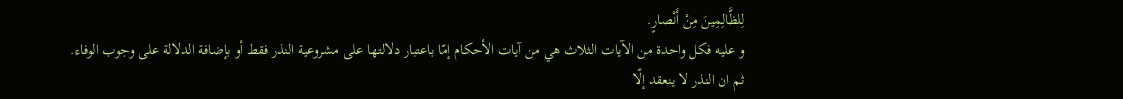لِلظَّالِمِينَ مِنْ أَنْصارٍ.
و عليه فكل واحدة من الآيات الثلاث هي من آيات الأحكام إمّا باعتبار دلالتها على مشروعية النذر فقط أو بإضافة الدلالة على وجوب الوفاء.
ثم ان النذر لا ينعقد إلّا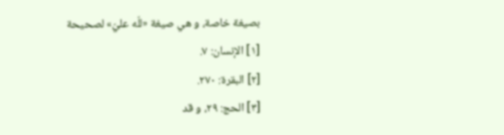بصيغة خاصة، و هي صيغة «للّه عليّ» لصحيحة
[١] الإنسان: ٧.
[٢] البقرة: ٢٧٠.
[٣] الحج: ٢٩، و قد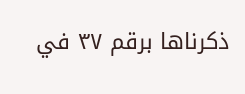ذكرناها برقم ٣٧ في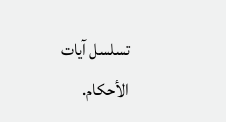تسلسل آيات الأحكام.